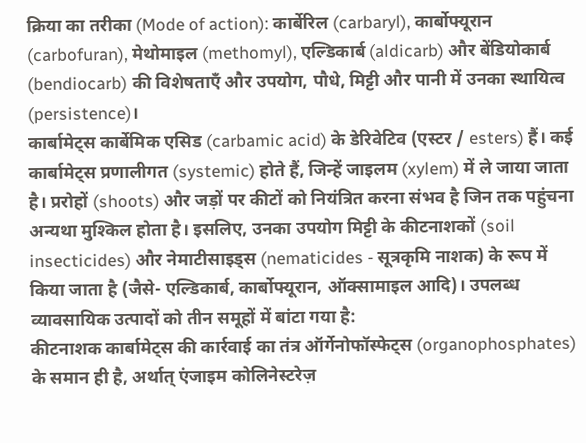क्रिया का तरीका (Mode of action): कार्बेरिल (carbaryl), कार्बोफ्यूरान (carbofuran), मेथोमाइल (methomyl), एल्डिकार्ब (aldicarb) और बेंडियोकार्ब (bendiocarb) की विशेषताएँ और उपयोग, पौधे, मिट्टी और पानी में उनका स्थायित्व (persistence)।
कार्बामेट्स कार्बेमिक एसिड (carbamic acid) के डेरिवेटिव (एस्टर / esters) हैं। कई कार्बामेट्स प्रणालीगत (systemic) होते हैं, जिन्हें जाइलम (xylem) में ले जाया जाता है। प्ररोहों (shoots) और जड़ों पर कीटों को नियंत्रित करना संभव है जिन तक पहुंचना अन्यथा मुश्किल होता है। इसलिए, उनका उपयोग मिट्टी के कीटनाशकों (soil insecticides) और नेमाटीसाइड्स (nematicides - सूत्रकृमि नाशक) के रूप में किया जाता है (जैसे- एल्डिकार्ब, कार्बोफ्यूरान, ऑक्सामाइल आदि)। उपलब्ध व्यावसायिक उत्पादों को तीन समूहों में बांटा गया है:
कीटनाशक कार्बामेट्स की कार्रवाई का तंत्र ऑर्गेनोफॉस्फेट्स (organophosphates) के समान ही है, अर्थात् एंजाइम कोलिनेस्टरेज़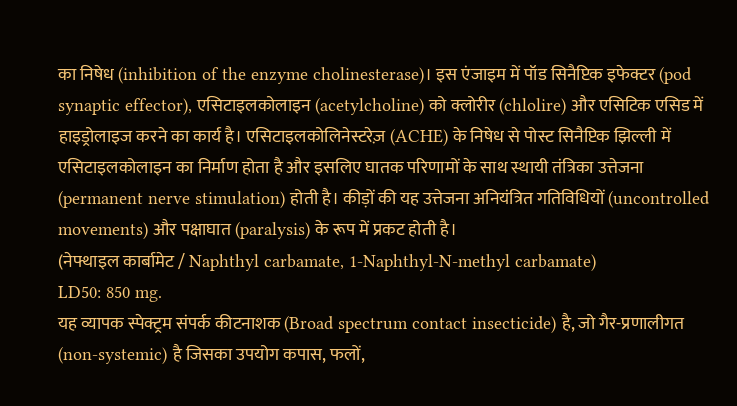का निषेध (inhibition of the enzyme cholinesterase)। इस एंजाइम में पॉड सिनैप्टिक इफेक्टर (pod synaptic effector), एसिटाइलकोलाइन (acetylcholine) को क्लोरीर (chlolire) और एसिटिक एसिड में हाइड्रोलाइज करने का कार्य है। एसिटाइलकोलिनेस्टरेज़ (ACHE) के निषेध से पोस्ट सिनैप्टिक झिल्ली में एसिटाइलकोलाइन का निर्माण होता है और इसलिए घातक परिणामों के साथ स्थायी तंत्रिका उत्तेजना (permanent nerve stimulation) होती है। कीड़ों की यह उत्तेजना अनियंत्रित गतिविधियों (uncontrolled movements) और पक्षाघात (paralysis) के रूप में प्रकट होती है।
(नेफ्थाइल कार्बामेट / Naphthyl carbamate, 1-Naphthyl-N-methyl carbamate)
LD50: 850 mg.
यह व्यापक स्पेक्ट्रम संपर्क कीटनाशक (Broad spectrum contact insecticide) है, जो गैर-प्रणालीगत (non-systemic) है जिसका उपयोग कपास, फलों,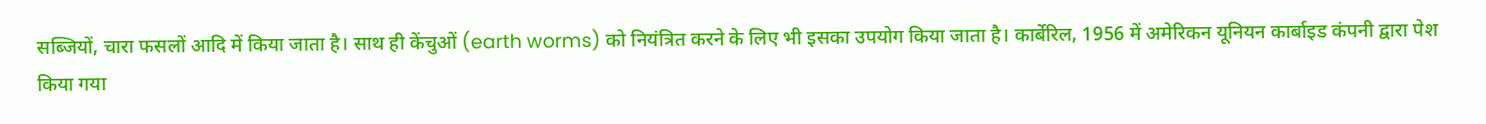सब्जियों, चारा फसलों आदि में किया जाता है। साथ ही केंचुओं (earth worms) को नियंत्रित करने के लिए भी इसका उपयोग किया जाता है। कार्बेरिल, 1956 में अमेरिकन यूनियन कार्बाइड कंपनी द्वारा पेश किया गया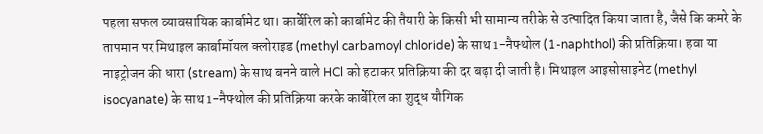पहला सफल व्यावसायिक कार्बामेट था। कार्बेरिल को कार्बामेट की तैयारी के किसी भी सामान्य तरीके से उत्पादित किया जाता है, जैसे कि कमरे के तापमान पर मिथाइल कार्बामॉयल क्लोराइड (methyl carbamoyl chloride) के साथ 1-नैफ्थोल (1-naphthol) की प्रतिक्रिया। हवा या नाइट्रोजन की धारा (stream) के साथ बनने वाले HCl को हटाकर प्रतिक्रिया की दर बढ़ा दी जाती है। मिथाइल आइसोसाइनेट (methyl isocyanate) के साथ 1-नैफ्थोल की प्रतिक्रिया करके कार्बेरिल का शुद्ध यौगिक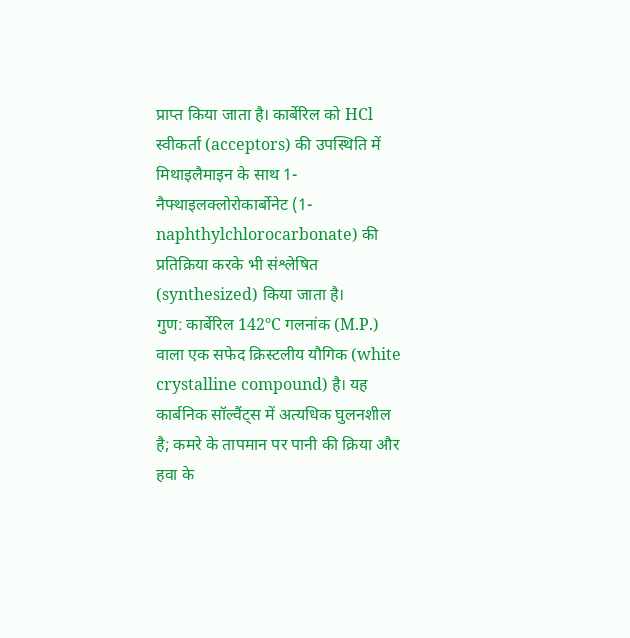प्राप्त किया जाता है। कार्बेरिल को HCl स्वीकर्ता (acceptors) की उपस्थिति में मिथाइलैमाइन के साथ 1-नैफ्थाइलक्लोरोकार्बोनेट (1-naphthylchlorocarbonate) की प्रतिक्रिया करके भी संश्लेषित (synthesized) किया जाता है।
गुण: कार्बेरिल 142°C गलनांक (M.P.) वाला एक सफेद क्रिस्टलीय यौगिक (white crystalline compound) है। यह कार्बनिक सॉल्वैंट्स में अत्यधिक घुलनशील है; कमरे के तापमान पर पानी की क्रिया और हवा के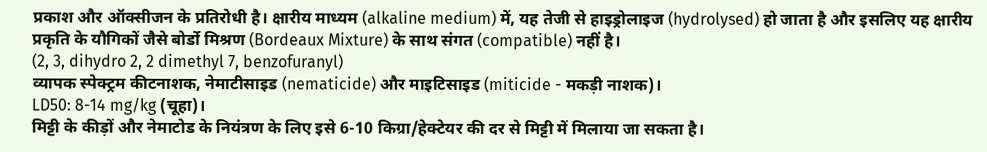प्रकाश और ऑक्सीजन के प्रतिरोधी है। क्षारीय माध्यम (alkaline medium) में, यह तेजी से हाइड्रोलाइज (hydrolysed) हो जाता है और इसलिए यह क्षारीय प्रकृति के यौगिकों जैसे बोर्डो मिश्रण (Bordeaux Mixture) के साथ संगत (compatible) नहीं है।
(2, 3, dihydro 2, 2 dimethyl 7, benzofuranyl)
व्यापक स्पेक्ट्रम कीटनाशक, नेमाटीसाइड (nematicide) और माइटिसाइड (miticide - मकड़ी नाशक)।
LD50: 8-14 mg/kg (चूहा)।
मिट्टी के कीड़ों और नेमाटोड के नियंत्रण के लिए इसे 6-10 किग्रा/हेक्टेयर की दर से मिट्टी में मिलाया जा सकता है।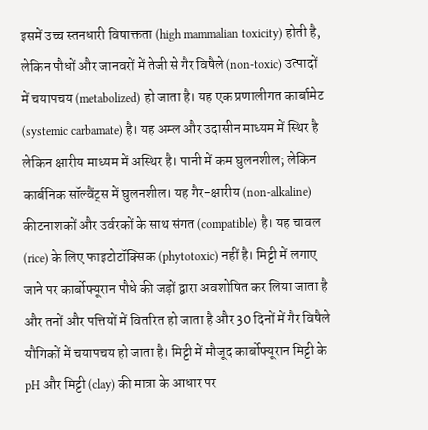इसमें उच्च स्तनधारी विषाक्तता (high mammalian toxicity) होती है, लेकिन पौधों और जानवरों में तेजी से गैर विषैले (non-toxic) उत्पादों में चयापचय (metabolized) हो जाता है। यह एक प्रणालीगत कार्बामेट (systemic carbamate) है। यह अम्ल और उदासीन माध्यम में स्थिर है लेकिन क्षारीय माध्यम में अस्थिर है। पानी में कम घुलनशील; लेकिन कार्बनिक सॉल्वैंट्स में घुलनशील। यह गैर-क्षारीय (non-alkaline) कीटनाशकों और उर्वरकों के साथ संगत (compatible) है। यह चावल (rice) के लिए फाइटोटॉक्सिक (phytotoxic) नहीं है। मिट्टी में लगाए जाने पर कार्बोफ्यूरान पौधे की जड़ों द्वारा अवशोषित कर लिया जाता है और तनों और पत्तियों में वितरित हो जाता है और 30 दिनों में गैर विषैले यौगिकों में चयापचय हो जाता है। मिट्टी में मौजूद कार्बोफ्यूरान मिट्टी के pH और मिट्टी (clay) की मात्रा के आधार पर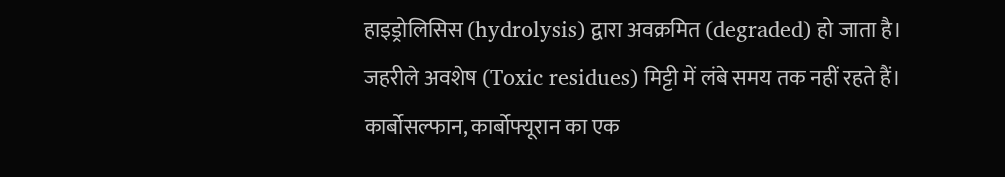हाइड्रोलिसिस (hydrolysis) द्वारा अवक्रमित (degraded) हो जाता है। जहरीले अवशेष (Toxic residues) मिट्टी में लंबे समय तक नहीं रहते हैं।
कार्बोसल्फान, कार्बोफ्यूरान का एक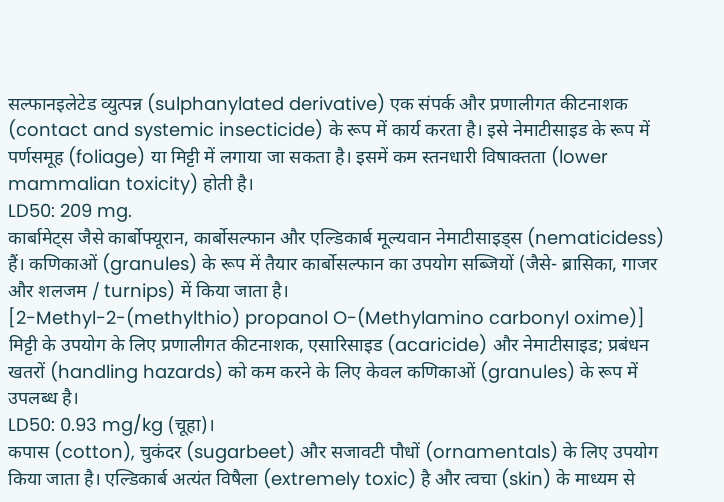सल्फानइलेटेड व्युत्पन्न (sulphanylated derivative) एक संपर्क और प्रणालीगत कीटनाशक (contact and systemic insecticide) के रूप में कार्य करता है। इसे नेमाटीसाइड के रूप में पर्णसमूह (foliage) या मिट्टी में लगाया जा सकता है। इसमें कम स्तनधारी विषाक्तता (lower mammalian toxicity) होती है।
LD50: 209 mg.
कार्बामेट्स जैसे कार्बोफ्यूरान, कार्बोसल्फान और एल्डिकार्ब मूल्यवान नेमाटीसाइड्स (nematicidess) हैं। कणिकाओं (granules) के रूप में तैयार कार्बोसल्फान का उपयोग सब्जियों (जैसे- ब्रासिका, गाजर और शलजम / turnips) में किया जाता है।
[2-Methyl-2-(methylthio) propanol O-(Methylamino carbonyl oxime)]
मिट्टी के उपयोग के लिए प्रणालीगत कीटनाशक, एसारिसाइड (acaricide) और नेमाटीसाइड; प्रबंधन खतरों (handling hazards) को कम करने के लिए केवल कणिकाओं (granules) के रूप में उपलब्ध है।
LD50: 0.93 mg/kg (चूहा)।
कपास (cotton), चुकंदर (sugarbeet) और सजावटी पौधों (ornamentals) के लिए उपयोग किया जाता है। एल्डिकार्ब अत्यंत विषैला (extremely toxic) है और त्वचा (skin) के माध्यम से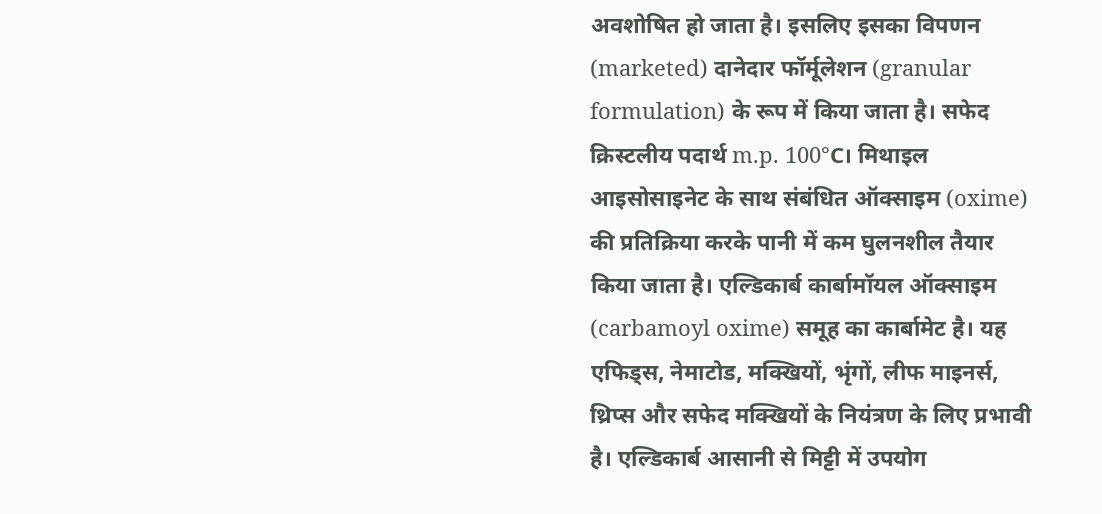अवशोषित हो जाता है। इसलिए इसका विपणन (marketed) दानेदार फॉर्मूलेशन (granular formulation) के रूप में किया जाता है। सफेद क्रिस्टलीय पदार्थ m.p. 100°C। मिथाइल आइसोसाइनेट के साथ संबंधित ऑक्साइम (oxime) की प्रतिक्रिया करके पानी में कम घुलनशील तैयार किया जाता है। एल्डिकार्ब कार्बामॉयल ऑक्साइम (carbamoyl oxime) समूह का कार्बामेट है। यह एफिड्स, नेमाटोड, मक्खियों, भृंगों, लीफ माइनर्स, थ्रिप्स और सफेद मक्खियों के नियंत्रण के लिए प्रभावी है। एल्डिकार्ब आसानी से मिट्टी में उपयोग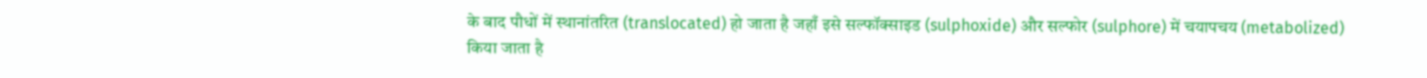के बाद पौधों में स्थानांतरित (translocated) हो जाता है जहाँ इसे सल्फॉक्साइड (sulphoxide) और सल्फोर (sulphore) में चयापचय (metabolized) किया जाता है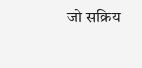जो सक्रिय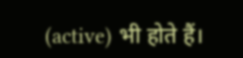(active) भी होते हैं।